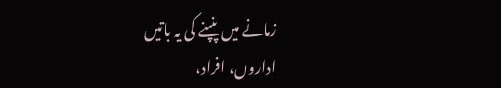زمانے میں پنپنے کی یہ باتیں
اداروں، افراد،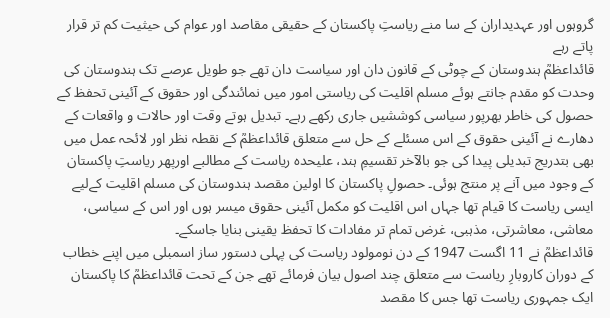گروہوں اور عہدیداران کے سا منے ریاستِ پاکستان کے حقیقی مقاصد اور عوام کی حیثیت کم تر قرار پاتے رہے
قائداعظمؒ ہندوستان کے چوٹی کے قانون دان اور سیاست دان تھے جو طویل عرصے تک ہندوستان کی وحدت کو مقدم جانتے ہوئے مسلم اقلیت کی ریاستی امور میں نمائندگی اور حقوق کے آئینی تحفظ کے حصول کی خاطر بھرپور سیاسی کوششیں جاری رکھے رہے۔ تبدیل ہوتے وقت اور حالات و واقعات کے دھارے نے آئینی حقوق کے اس مسئلے کے حل سے متعلق قائداعظمؒ کے نقطہ نظر اور لائحہ عمل میں بھی بتدریج تبدیلی پیدا کی جو بالآخر تقسیمِ ہند، علیحدہ ریاست کے مطالبے اورپھر ریاستِ پاکستان کے وجود میں آنے پر منتج ہوئی۔ حصولِ پاکستان کا اولین مقصد ہندوستان کی مسلم اقلیت کےلیے ایسی ریاست کا قیام تھا جہاں اس اقلیت کو مکمل آئینی حقوق میسر ہوں اور اس کے سیاسی، معاشی، معاشرتی، مذہبی، غرض تمام تر مفادات کا تحفظ یقینی بنایا جاسکے۔
قائداعظمؒ نے 11 اگست 1947 کے دن نومولود ریاست کی پہلی دستور ساز اسمبلی میں اپنے خطاب کے دوران کاروبارِ ریاست سے متعلق چند اصول بیان فرمائے تھے جن کے تحت قائداعظمؒ کا پاکستان ایک جمہوری ریاست تھا جس کا مقصد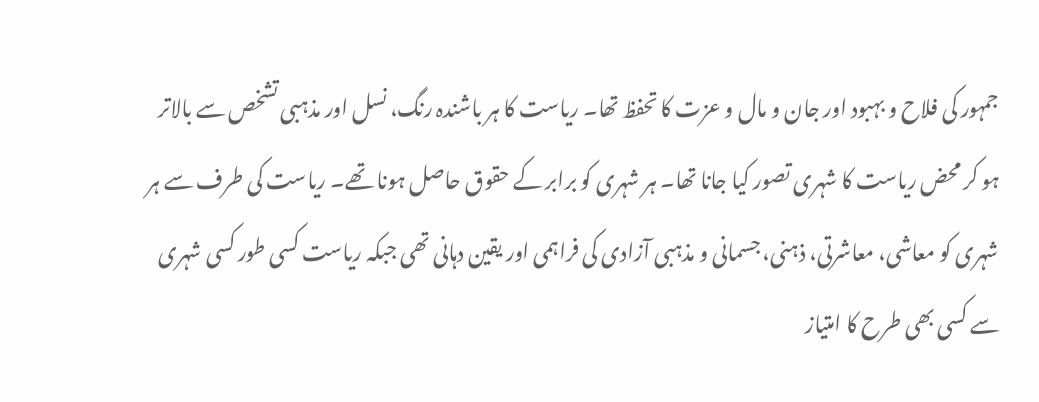جمہور کی فلاح و بہبود اور جان و مال و عزت کا تحفظ تھا۔ ریاست کا ہر باشندہ رنگ، نسل اور مذہبی تشخص سے بالاتر ہو کر محض ریاست کا شہری تصور کیا جانا تھا۔ ہر شہری کو برابر کے حقوق حاصل ہونا تھے۔ ریاست کی طرف سے ہر شہری کو معاشی، معاشرتی، ذہنی، جسمانی و مذہبی آزادی کی فراہمی اور یقین دہانی تھی جبکہ ریاست کسی طور کسی شہری سے کسی بھی طرح کا امتیاز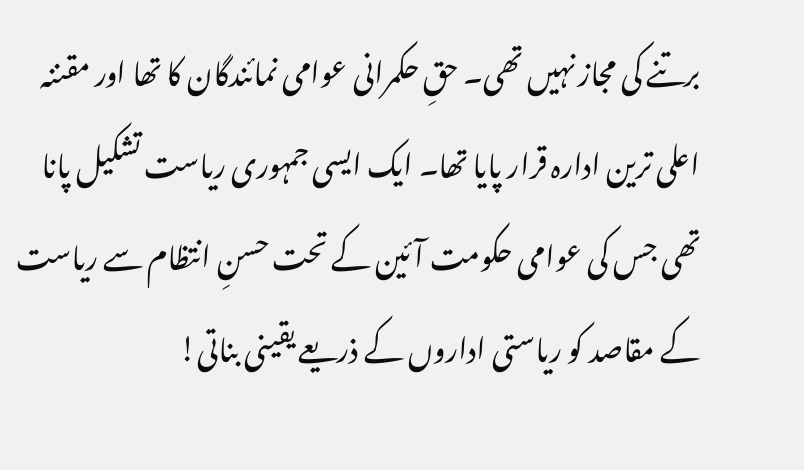برتنے کی مجاز نہیں تھی۔ حقِ حکمرانی عوامی نمائندگان کا تھا اور مقننہ اعلی ترین ادارہ قرار پایا تھا۔ ایک ایسی جمہوری ریاست تشکیل پانا تھی جس کی عوامی حکومت آئین کے تحت حسنِ انتظام سے ریاست کے مقاصد کو ریاستی اداروں کے ذریعے یقینی بناتی!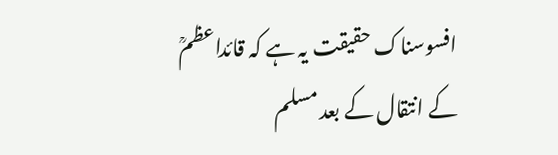افسوسناک حقیقت یہ ہے کہ قائداعظمؒ کے انتقال کے بعد مسلم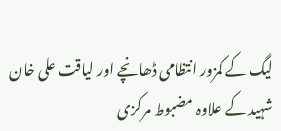لیگ کے کمزور انتظامی ڈھانچے اور لیاقت علی خان شہید کے علاوہ مضبوط مرکزی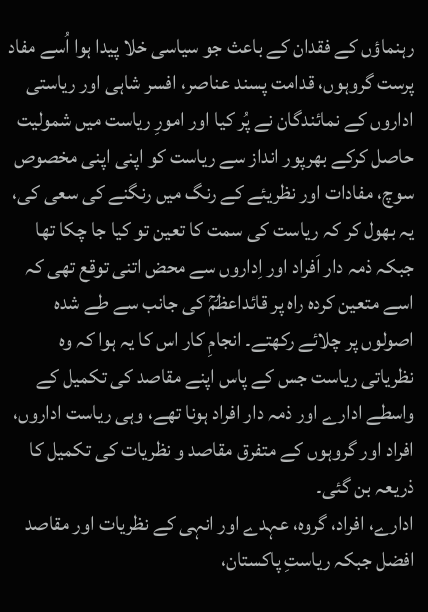رہنماؤں کے فقدان کے باعث جو سیاسی خلا پیدا ہوا اُسے مفاد پرست گروہوں، قدامت پسند عناصر، افسر شاہی اور ریاستی اداروں کے نمائندگان نے پُر کیا اور امورِ ریاست میں شمولیت حاصل کرکے بھرپور انداز سے ریاست کو اپنی اپنی مخصوص سوچ، مفادات اور نظریئے کے رنگ میں رنگنے کی سعی کی، یہ بھول کر کہ ریاست کی سمت کا تعین تو کیا جا چکا تھا جبکہ ذمہ دار اَفراد اور اِداروں سے محض اتنی توقع تھی کہ اسے متعین کردہ راہ پر قائداعظمؒ کی جانب سے طے شدہ اصولوں پر چلائے رکھتے۔ انجامِ کار اس کا یہ ہوا کہ وہ نظریاتی ریاست جس کے پاس اپنے مقاصد کی تکمیل کے واسطے ادارے اور ذمہ دار افراد ہونا تھے، وہی ریاست اداروں، افراد اور گروہوں کے متفرق مقاصد و نظریات کی تکمیل کا ذریعہ بن گئی۔
ادارے، افراد، گروہ، عہدے اور انہی کے نظریات اور مقاصد افضل جبکہ ریاستِ پاکستان،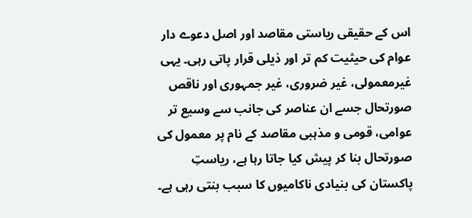اس کے حقیقی ریاستی مقاصد اور اصل دعوے دار عوام کی حیثیت کم تر اور ذیلی قرار پاتی رہی۔ یہی غیرمعمولی، غیر ضروری، غیر جمہوری اور ناقص صورتحال جسے ان عناصر کی جانب سے وسیع تر عوامی، قومی و مذہبی مقاصد کے نام پر معمول کی صورتحال بنا کر پیش کیا جاتا رہا ہے، ریاستِ پاکستان کی بنیادی ناکامیوں کا سبب بنتی رہی ہے۔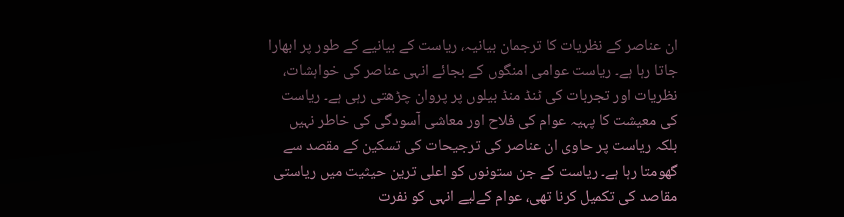ان عناصر کے نظریات کا ترجمان بیانیہ، ریاست کے بیانیے کے طور پر ابھارا جاتا رہا ہے۔ ریاست عوامی امنگوں کے بجائے انہی عناصر کی خواہشات، نظریات اور تجربات کی ٹنڈ منڈ بیلوں پر پروان چڑھتی رہی ہے۔ ریاست کی معیشت کا پہیہ عوام کی فلاح اور معاشی آسودگی کی خاطر نہیں بلکہ ریاست پر حاوی ان عناصر کی ترجیحات کی تسکین کے مقصد سے گھومتا رہا ہے۔ ریاست کے جن ستونوں کو اعلی ترین حیثیت میں ریاستی مقاصد کی تکمیل کرنا تھی، عوام کےلیے انہی کو نفرت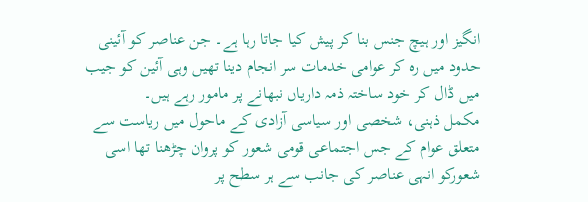انگیز اور ہیچ جنس بنا کر پیش کیا جاتا رہا ہے۔ جن عناصر کو آئینی حدود میں رہ کر عوامی خدمات سر انجام دینا تھیں وہی آئین کو جیب میں ڈال کر خود ساختہ ذمہ داریاں نبھانے پر مامور رہے ہیں۔
مکمل ذہنی، شخصی اور سیاسی آزادی کے ماحول میں ریاست سے متعلق عوام کے جس اجتماعی قومی شعور کو پروان چڑھنا تھا اسی شعورکو انہی عناصر کی جانب سے ہر سطح پر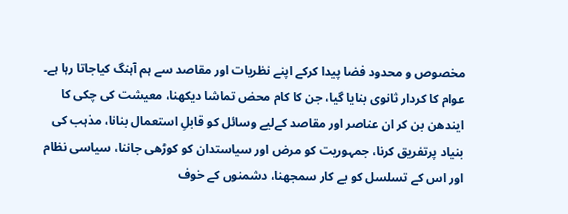مخصوص و محدود فضا پیدا کرکے اپنے نظریات اور مقاصد سے ہم آہنگ کیاجاتا رہا ہے۔ عوام کا کردار ثانوی بنایا گیا، جن کا کام محض تماشا دیکھنا، معیشت کی چکی کا ایندھن بن کر ان عناصر اور مقاصد کےلیے وسائل کو قابلِ استعمال بنانا، مذہب کی بنیاد پرتفریق کرنا، جمہوریت کو مرض اور سیاستدان کو کوڑھی جاننا، سیاسی نظام اور اس کے تسلسل کو بے کار سمجھنا، دشمنوں کے خوف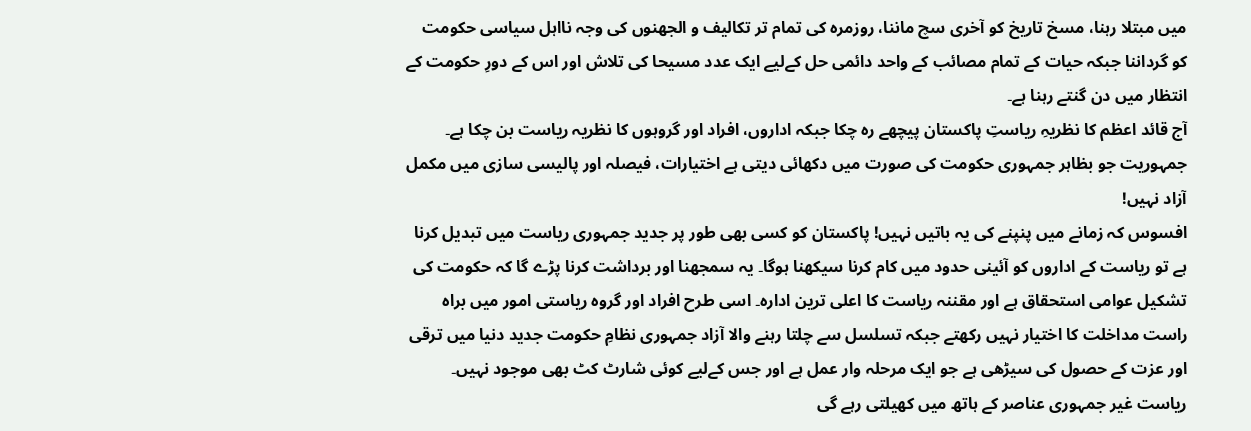میں مبتلا رہنا، مسخ تاریخ کو آخری سچ ماننا، روزمرہ کی تمام تر تکالیف و الجھنوں کی وجہ نااہل سیاسی حکومت کو گرداننا جبکہ حیات کے تمام مصائب کے واحد دائمی حل کےلیے ایک عدد مسیحا کی تلاش اور اس کے دورِ حکومت کے انتظار میں دن گنتے رہنا ہے۔
آج قائد اعظم کا نظریہِ ریاستِ پاکستان پیچھے رہ چکا جبکہ اداروں، افراد اور گروہوں کا نظریہ ریاست بن چکا ہے۔ جمہوریت جو بظاہر جمہوری حکومت کی صورت میں دکھائی دیتی ہے اختیارات، فیصلہ اور پالیسی سازی میں مکمل آزاد نہیں!
افسوس کہ زمانے میں پنپنے کی یہ باتیں نہیں! پاکستان کو کسی بھی طور پر جدید جمہوری ریاست میں تبدیل کرنا ہے تو ریاست کے اداروں کو آئینی حدود میں کام کرنا سیکھنا ہوگا۔ یہ سمجھنا اور برداشت کرنا پڑے گا کہ حکومت کی تشکیل عوامی استحقاق ہے اور مقننہ ریاست کا اعلی ترین ادارہ۔ اسی طرح افراد اور گروہ ریاستی امور میں براہ راست مداخلت کا اختیار نہیں رکھتے جبکہ تسلسل سے چلتا رہنے والا آزاد جمہوری نظامِ حکومت جدید دنیا میں ترقی اور عزت کے حصول کی سیڑھی ہے جو ایک مرحلہ وار عمل ہے اور جس کےلیے کوئی شارٹ کٹ بھی موجود نہیں۔
ریاست غیر جمہوری عناصر کے ہاتھ میں کھیلتی رہے گی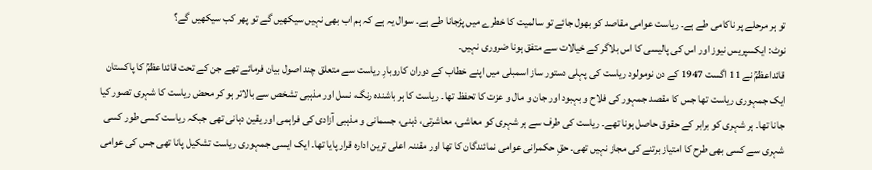تو ہر مرحلے پر ناکامی طے ہے۔ ریاست عوامی مقاصد کو بھول جائے تو سالمیت کا خطرے میں پڑجانا طے ہے۔ سوال یہ ہے کہ ہم اب بھی نہیں سیکھیں گے تو پھر کب سیکھیں گے؟
نوٹ: ایکسپریس نیوز اور اس کی پالیسی کا اس بلاگر کے خیالات سے متفق ہونا ضروری نہیں۔
قائداعظمؒ نے 11 اگست 1947 کے دن نومولود ریاست کی پہلی دستور ساز اسمبلی میں اپنے خطاب کے دوران کاروبارِ ریاست سے متعلق چند اصول بیان فرمائے تھے جن کے تحت قائداعظمؒ کا پاکستان ایک جمہوری ریاست تھا جس کا مقصد جمہور کی فلاح و بہبود اور جان و مال و عزت کا تحفظ تھا۔ ریاست کا ہر باشندہ رنگ، نسل اور مذہبی تشخص سے بالاتر ہو کر محض ریاست کا شہری تصور کیا جانا تھا۔ ہر شہری کو برابر کے حقوق حاصل ہونا تھے۔ ریاست کی طرف سے ہر شہری کو معاشی، معاشرتی، ذہنی، جسمانی و مذہبی آزادی کی فراہمی اور یقین دہانی تھی جبکہ ریاست کسی طور کسی شہری سے کسی بھی طرح کا امتیاز برتنے کی مجاز نہیں تھی۔ حقِ حکمرانی عوامی نمائندگان کا تھا اور مقننہ اعلی ترین ادارہ قرار پایا تھا۔ ایک ایسی جمہوری ریاست تشکیل پانا تھی جس کی عوامی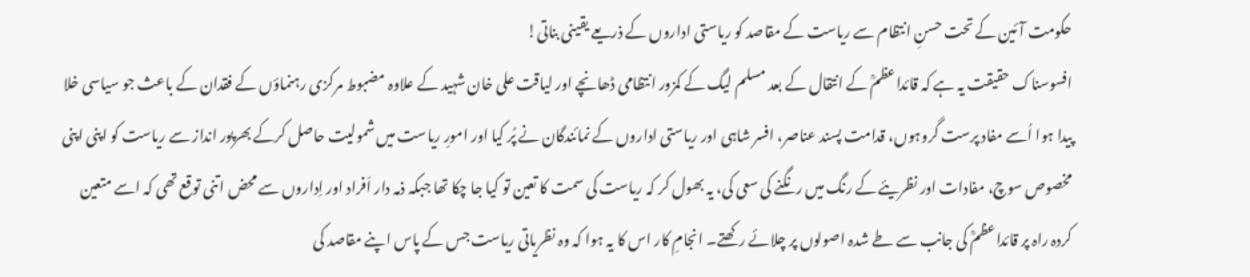حکومت آئین کے تحت حسنِ انتظام سے ریاست کے مقاصد کو ریاستی اداروں کے ذریعے یقینی بناتی!
افسوسناک حقیقت یہ ہے کہ قائداعظمؒ کے انتقال کے بعد مسلم لیگ کے کمزور انتظامی ڈھانچے اور لیاقت علی خان شہید کے علاوہ مضبوط مرکزی رہنماؤں کے فقدان کے باعث جو سیاسی خلا پیدا ہوا اُسے مفاد پرست گروہوں، قدامت پسند عناصر، افسر شاہی اور ریاستی اداروں کے نمائندگان نے پُر کیا اور امورِ ریاست میں شمولیت حاصل کرکے بھرپور انداز سے ریاست کو اپنی اپنی مخصوص سوچ، مفادات اور نظریئے کے رنگ میں رنگنے کی سعی کی، یہ بھول کر کہ ریاست کی سمت کا تعین تو کیا جا چکا تھا جبکہ ذمہ دار اَفراد اور اِداروں سے محض اتنی توقع تھی کہ اسے متعین کردہ راہ پر قائداعظمؒ کی جانب سے طے شدہ اصولوں پر چلائے رکھتے۔ انجامِ کار اس کا یہ ہوا کہ وہ نظریاتی ریاست جس کے پاس اپنے مقاصد کی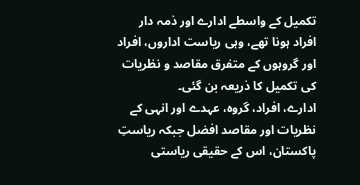تکمیل کے واسطے ادارے اور ذمہ دار افراد ہونا تھے، وہی ریاست اداروں، افراد اور گروہوں کے متفرق مقاصد و نظریات کی تکمیل کا ذریعہ بن گئی۔
ادارے، افراد، گروہ، عہدے اور انہی کے نظریات اور مقاصد افضل جبکہ ریاستِ پاکستان، اس کے حقیقی ریاستی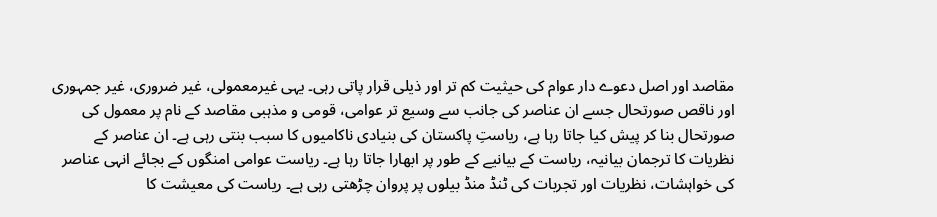مقاصد اور اصل دعوے دار عوام کی حیثیت کم تر اور ذیلی قرار پاتی رہی۔ یہی غیرمعمولی، غیر ضروری، غیر جمہوری اور ناقص صورتحال جسے ان عناصر کی جانب سے وسیع تر عوامی، قومی و مذہبی مقاصد کے نام پر معمول کی صورتحال بنا کر پیش کیا جاتا رہا ہے، ریاستِ پاکستان کی بنیادی ناکامیوں کا سبب بنتی رہی ہے۔ ان عناصر کے نظریات کا ترجمان بیانیہ، ریاست کے بیانیے کے طور پر ابھارا جاتا رہا ہے۔ ریاست عوامی امنگوں کے بجائے انہی عناصر کی خواہشات، نظریات اور تجربات کی ٹنڈ منڈ بیلوں پر پروان چڑھتی رہی ہے۔ ریاست کی معیشت کا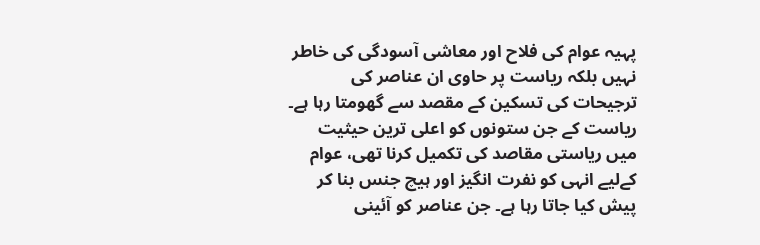پہیہ عوام کی فلاح اور معاشی آسودگی کی خاطر نہیں بلکہ ریاست پر حاوی ان عناصر کی ترجیحات کی تسکین کے مقصد سے گھومتا رہا ہے۔ ریاست کے جن ستونوں کو اعلی ترین حیثیت میں ریاستی مقاصد کی تکمیل کرنا تھی، عوام کےلیے انہی کو نفرت انگیز اور ہیچ جنس بنا کر پیش کیا جاتا رہا ہے۔ جن عناصر کو آئینی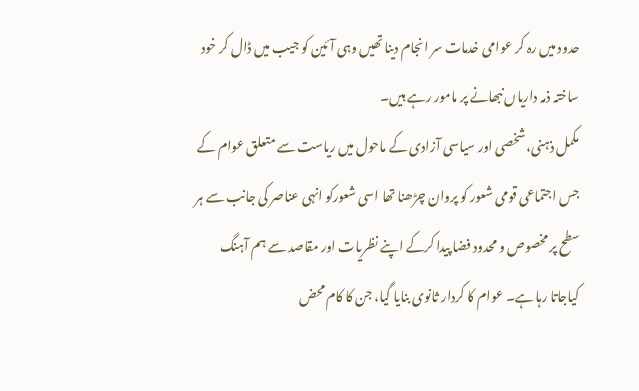حدود میں رہ کر عوامی خدمات سر انجام دینا تھیں وہی آئین کو جیب میں ڈال کر خود ساختہ ذمہ داریاں نبھانے پر مامور رہے ہیں۔
مکمل ذہنی، شخصی اور سیاسی آزادی کے ماحول میں ریاست سے متعلق عوام کے جس اجتماعی قومی شعور کو پروان چڑھنا تھا اسی شعورکو انہی عناصر کی جانب سے ہر سطح پر مخصوص و محدود فضا پیدا کرکے اپنے نظریات اور مقاصد سے ہم آہنگ کیاجاتا رہا ہے۔ عوام کا کردار ثانوی بنایا گیا، جن کا کام محض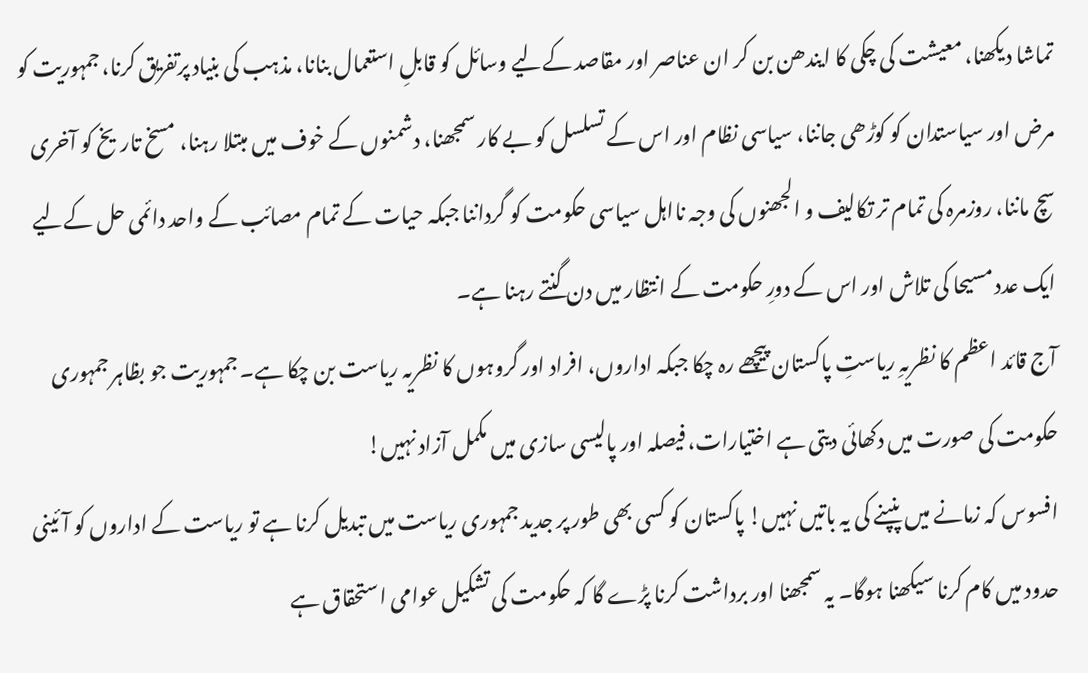تماشا دیکھنا، معیشت کی چکی کا ایندھن بن کر ان عناصر اور مقاصد کےلیے وسائل کو قابلِ استعمال بنانا، مذہب کی بنیاد پرتفریق کرنا، جمہوریت کو مرض اور سیاستدان کو کوڑھی جاننا، سیاسی نظام اور اس کے تسلسل کو بے کار سمجھنا، دشمنوں کے خوف میں مبتلا رہنا، مسخ تاریخ کو آخری سچ ماننا، روزمرہ کی تمام تر تکالیف و الجھنوں کی وجہ نااہل سیاسی حکومت کو گرداننا جبکہ حیات کے تمام مصائب کے واحد دائمی حل کےلیے ایک عدد مسیحا کی تلاش اور اس کے دورِ حکومت کے انتظار میں دن گنتے رہنا ہے۔
آج قائد اعظم کا نظریہِ ریاستِ پاکستان پیچھے رہ چکا جبکہ اداروں، افراد اور گروہوں کا نظریہ ریاست بن چکا ہے۔ جمہوریت جو بظاہر جمہوری حکومت کی صورت میں دکھائی دیتی ہے اختیارات، فیصلہ اور پالیسی سازی میں مکمل آزاد نہیں!
افسوس کہ زمانے میں پنپنے کی یہ باتیں نہیں! پاکستان کو کسی بھی طور پر جدید جمہوری ریاست میں تبدیل کرنا ہے تو ریاست کے اداروں کو آئینی حدود میں کام کرنا سیکھنا ہوگا۔ یہ سمجھنا اور برداشت کرنا پڑے گا کہ حکومت کی تشکیل عوامی استحقاق ہے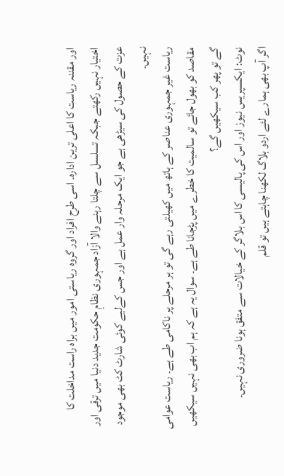اور مقننہ ریاست کا اعلی ترین ادارہ۔ اسی طرح افراد اور گروہ ریاستی امور میں براہ راست مداخلت کا اختیار نہیں رکھتے جبکہ تسلسل سے چلتا رہنے والا آزاد جمہوری نظامِ حکومت جدید دنیا میں ترقی اور عزت کے حصول کی سیڑھی ہے جو ایک مرحلہ وار عمل ہے اور جس کےلیے کوئی شارٹ کٹ بھی موجود نہیں۔
ریاست غیر جمہوری عناصر کے ہاتھ میں کھیلتی رہے گی تو ہر مرحلے پر ناکامی طے ہے۔ ریاست عوامی مقاصد کو بھول جائے تو سالمیت کا خطرے میں پڑجانا طے ہے۔ سوال یہ ہے کہ ہم اب بھی نہیں سیکھیں گے تو پھر کب سیکھیں گے؟
نوٹ: ایکسپریس نیوز اور اس کی پالیسی کا اس بلاگر کے خیالات سے متفق ہونا ضروری نہیں۔
اگر آپ بھی ہمارے لئے اردو بلاگ لکھنا چاہتے ہیں تو قلم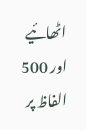اٹھائیے اور 500 الفاظ پر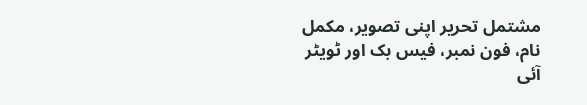مشتمل تحریر اپنی تصویر، مکمل نام، فون نمبر، فیس بک اور ٹویٹر آئی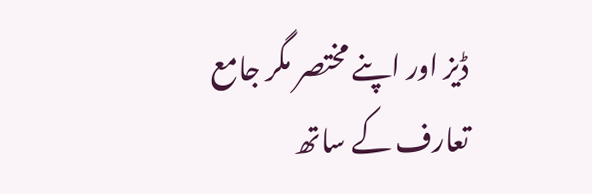ڈیز اور اپنے مختصر مگر جامع تعارف کے ساتھ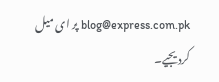blog@express.com.pk پر ای میل کردیجیے۔